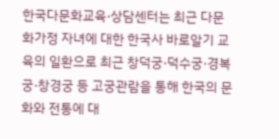한국다문화교육·상담센터는 최근 다문화가정 자녀에 대한 한국사 바로알기 교육의 일환으로 최근 창덕궁·덕수궁·경복궁·창경궁 등 고궁관람을 통해 한국의 문화와 전통에 대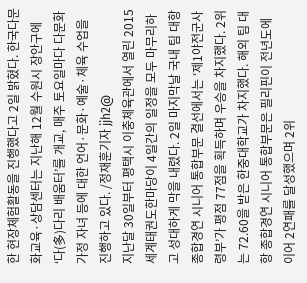한 현장체험활동을 진행했다고 2일 밝혔다. 한국다문화교육·상담센터는 지난해 12월 수원시 장안구에 ‘다(多)다리 배움터’를 개교, 매주 토요일마다 다문화가정 자녀 등에 대한 언어·문화·예술·체육 수업을 진행하고 있다. /정재훈기자 jjh2@
지난달 30일부터 평택시 이충체육관에서 열린 2015 세계태권도한마당이 4일간의 일정을 모두 마무리하고 성대하게 막을 내렸다. 2일 마지막날 국내 팀 대항 종합경연 시니어 통합부문 결선에서는 ‘제1야전군사령부’가 평점 77점을 획득하며 우승을 차지했다. 2위는 72.60을 받은 한중대학교가 차지했다. 해외 팀 대항 종합경연 시니어 통합부문은 필리핀이 전년도에 이어 2연패를 달성했으며 2위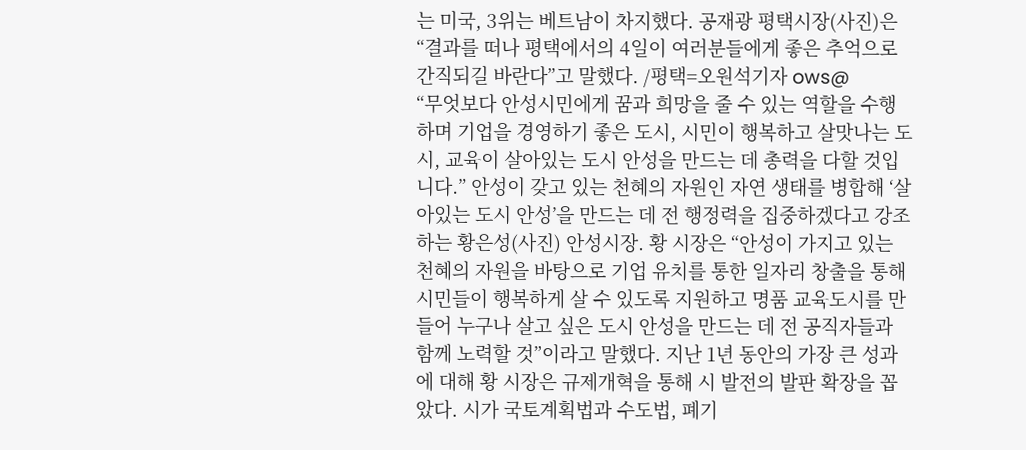는 미국, 3위는 베트남이 차지했다. 공재광 평택시장(사진)은 “결과를 떠나 평택에서의 4일이 여러분들에게 좋은 추억으로 간직되길 바란다”고 말했다. /평택=오원석기자 ows@
“무엇보다 안성시민에게 꿈과 희망을 줄 수 있는 역할을 수행하며 기업을 경영하기 좋은 도시, 시민이 행복하고 살맛나는 도시, 교육이 살아있는 도시 안성을 만드는 데 총력을 다할 것입니다.” 안성이 갖고 있는 천혜의 자원인 자연 생태를 병합해 ‘살아있는 도시 안성’을 만드는 데 전 행정력을 집중하겠다고 강조하는 황은성(사진) 안성시장. 황 시장은 “안성이 가지고 있는 천혜의 자원을 바탕으로 기업 유치를 통한 일자리 창출을 통해 시민들이 행복하게 살 수 있도록 지원하고 명품 교육도시를 만들어 누구나 살고 싶은 도시 안성을 만드는 데 전 공직자들과 함께 노력할 것”이라고 말했다. 지난 1년 동안의 가장 큰 성과에 대해 황 시장은 규제개혁을 통해 시 발전의 발판 확장을 꼽았다. 시가 국토계획법과 수도법, 폐기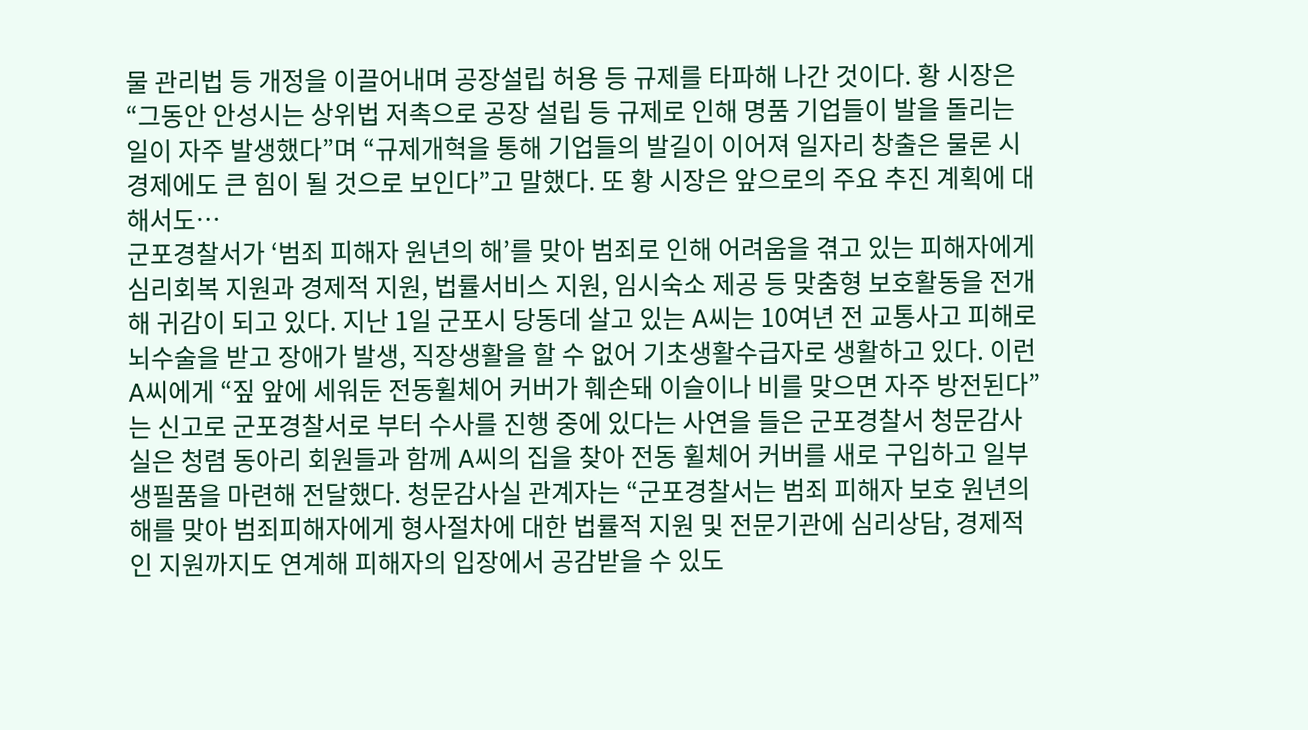물 관리법 등 개정을 이끌어내며 공장설립 허용 등 규제를 타파해 나간 것이다. 황 시장은 “그동안 안성시는 상위법 저촉으로 공장 설립 등 규제로 인해 명품 기업들이 발을 돌리는 일이 자주 발생했다”며 “규제개혁을 통해 기업들의 발길이 이어져 일자리 창출은 물론 시 경제에도 큰 힘이 될 것으로 보인다”고 말했다. 또 황 시장은 앞으로의 주요 추진 계획에 대해서도…
군포경찰서가 ‘범죄 피해자 원년의 해’를 맞아 범죄로 인해 어려움을 겪고 있는 피해자에게 심리회복 지원과 경제적 지원, 법률서비스 지원, 임시숙소 제공 등 맞춤형 보호활동을 전개해 귀감이 되고 있다. 지난 1일 군포시 당동데 살고 있는 A씨는 10여년 전 교통사고 피해로 뇌수술을 받고 장애가 발생, 직장생활을 할 수 없어 기초생활수급자로 생활하고 있다. 이런 A씨에게 “짚 앞에 세워둔 전동휠체어 커버가 훼손돼 이슬이나 비를 맞으면 자주 방전된다”는 신고로 군포경찰서로 부터 수사를 진행 중에 있다는 사연을 들은 군포경찰서 청문감사실은 청렴 동아리 회원들과 함께 A씨의 집을 찾아 전동 휠체어 커버를 새로 구입하고 일부 생필품을 마련해 전달했다. 청문감사실 관계자는 “군포경찰서는 범죄 피해자 보호 원년의 해를 맞아 범죄피해자에게 형사절차에 대한 법률적 지원 및 전문기관에 심리상담, 경제적인 지원까지도 연계해 피해자의 입장에서 공감받을 수 있도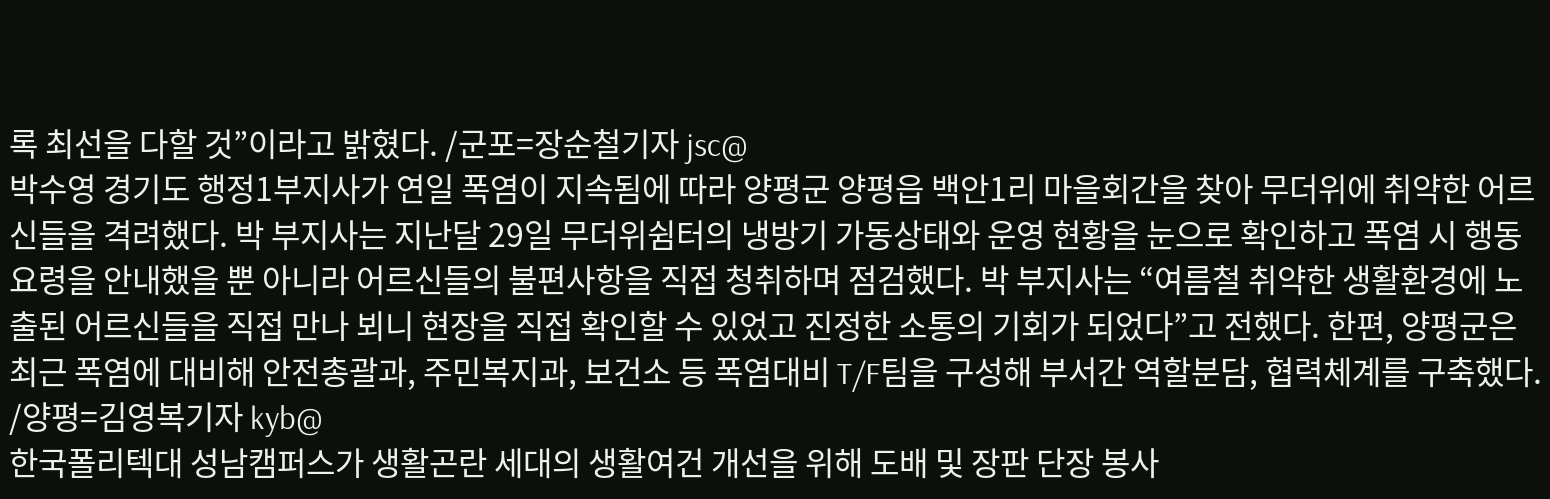록 최선을 다할 것”이라고 밝혔다. /군포=장순철기자 jsc@
박수영 경기도 행정1부지사가 연일 폭염이 지속됨에 따라 양평군 양평읍 백안1리 마을회간을 찾아 무더위에 취약한 어르신들을 격려했다. 박 부지사는 지난달 29일 무더위쉼터의 냉방기 가동상태와 운영 현황을 눈으로 확인하고 폭염 시 행동요령을 안내했을 뿐 아니라 어르신들의 불편사항을 직접 청취하며 점검했다. 박 부지사는 “여름철 취약한 생활환경에 노출된 어르신들을 직접 만나 뵈니 현장을 직접 확인할 수 있었고 진정한 소통의 기회가 되었다”고 전했다. 한편, 양평군은 최근 폭염에 대비해 안전총괄과, 주민복지과, 보건소 등 폭염대비 T/F팀을 구성해 부서간 역할분담, 협력체계를 구축했다. /양평=김영복기자 kyb@
한국폴리텍대 성남캠퍼스가 생활곤란 세대의 생활여건 개선을 위해 도배 및 장판 단장 봉사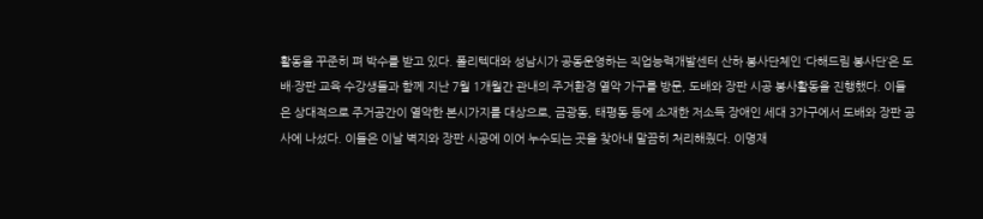활동을 꾸준히 펴 박수를 받고 있다. 폴리텍대와 성남시가 공동운영하는 직업능력개발센터 산하 봉사단체인 ‘다해드림 봉사단’은 도배·장판 교육 수강생들과 함께 지난 7월 1개월간 관내의 주거환경 열악 가구를 방문, 도배와 장판 시공 봉사활동을 진행했다. 이들은 상대적으로 주거공간이 열악한 본시가지를 대상으로, 금광동, 태평동 등에 소재한 저소득 장애인 세대 3가구에서 도배와 장판 공사에 나섰다. 이들은 이날 벽지와 장판 시공에 이어 누수되는 곳을 찾아내 말끔히 처리해줬다. 이명재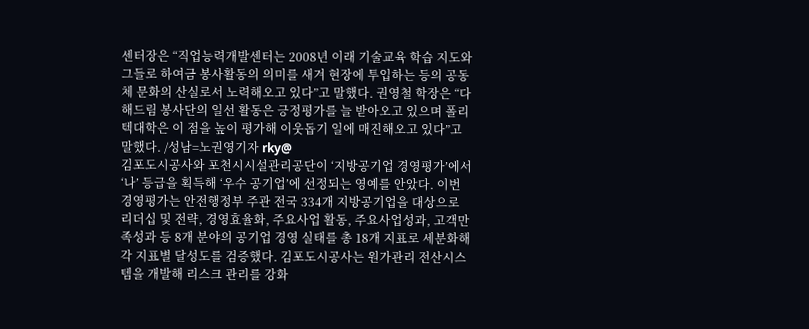센터장은 “직업능력개발센터는 2008년 이래 기술교육 학습 지도와 그들로 하여금 봉사활동의 의미를 새겨 현장에 투입하는 등의 공동체 문화의 산실로서 노력해오고 있다”고 말했다. 권영철 학장은 “다해드림 봉사단의 일선 활동은 긍정평가를 늘 받아오고 있으며 폴리텍대학은 이 점을 높이 평가해 이웃돕기 일에 매진해오고 있다”고 말했다. /성남=노권영기자 rky@
김포도시공사와 포천시시설관리공단이 ‘지방공기업 경영평가’에서 ‘나’ 등급을 획득해 ‘우수 공기업’에 선정되는 영예를 안았다. 이번 경영평가는 안전행정부 주관 전국 334개 지방공기업을 대상으로 리더십 및 전략, 경영효율화, 주요사업 활동, 주요사업성과, 고객만족성과 등 8개 분야의 공기업 경영 실태를 총 18개 지표로 세분화해 각 지표별 달성도를 검증했다. 김포도시공사는 원가관리 전산시스템을 개발해 리스크 관리를 강화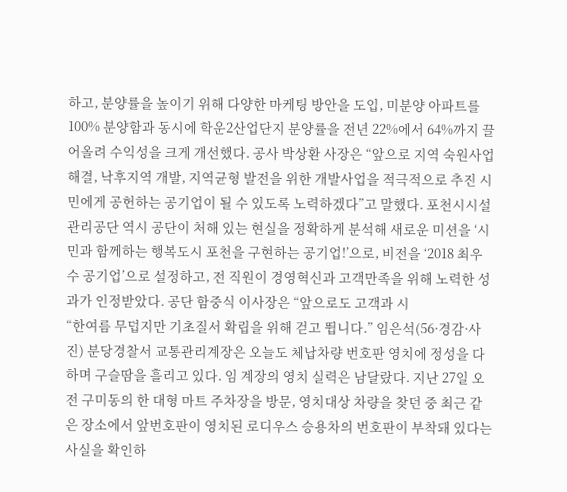하고, 분양률을 높이기 위해 다양한 마케팅 방안을 도입, 미분양 아파트를 100% 분양함과 동시에 학운2산업단지 분양률을 전년 22%에서 64%까지 끌어올려 수익성을 크게 개선했다. 공사 박상환 사장은 “앞으로 지역 숙원사업 해결, 낙후지역 개발, 지역균형 발전을 위한 개발사업을 적극적으로 추진 시민에게 공헌하는 공기업이 될 수 있도록 노력하겠다”고 말했다. 포천시시설관리공단 역시 공단이 처해 있는 현실을 정확하게 분석해 새로운 미션을 ‘시민과 함께하는 행복도시 포천을 구현하는 공기업!’으로, 비전을 ‘2018 최우수 공기업’으로 설정하고, 전 직원이 경영혁신과 고객만족을 위해 노력한 성과가 인정받았다. 공단 함중식 이사장은 “앞으로도 고객과 시
“한여름 무덥지만 기초질서 확립을 위해 걷고 뜁니다.” 임은석(56·경감·사진) 분당경찰서 교통관리계장은 오늘도 체납차량 번호판 영치에 정성을 다하며 구슬땀을 흘리고 있다. 임 계장의 영치 실력은 남달랐다. 지난 27일 오전 구미동의 한 대형 마트 주차장을 방문, 영치대상 차량을 찾던 중 최근 같은 장소에서 앞번호판이 영치된 로디우스 승용차의 번호판이 부착돼 있다는 사실을 확인하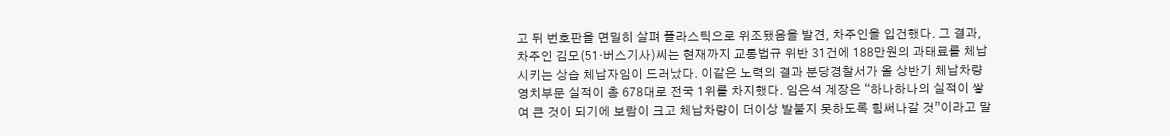고 뒤 번호판을 면밀히 살펴 플라스틱으로 위조됐음을 발견, 차주인을 입건했다. 그 결과, 차주인 김모(51·버스기사)씨는 현재까지 교통법규 위반 31건에 188만원의 과태료를 체납시키는 상습 체납자임이 드러났다. 이같은 노력의 결과 분당경찰서가 올 상반기 체납차량 영치부문 실적이 총 678대로 전국 1위를 차지했다. 임은석 계장은 “하나하나의 실적이 쌓여 큰 것이 되기에 보람이 크고 체납차량이 더이상 발붙지 못하도록 힘써나갈 것”이라고 말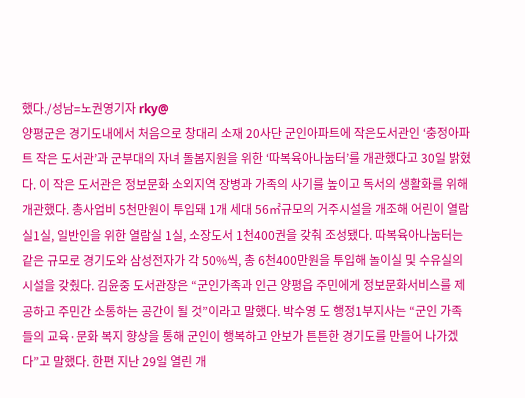했다./성남=노권영기자 rky@
양평군은 경기도내에서 처음으로 창대리 소재 20사단 군인아파트에 작은도서관인 ‘충정아파트 작은 도서관’과 군부대의 자녀 돌봄지원을 위한 ‘따복육아나눔터’를 개관했다고 30일 밝혔다. 이 작은 도서관은 정보문화 소외지역 장병과 가족의 사기를 높이고 독서의 생활화를 위해 개관했다. 총사업비 5천만원이 투입돼 1개 세대 56㎡규모의 거주시설을 개조해 어린이 열람실1실, 일반인을 위한 열람실 1실, 소장도서 1천400권을 갖춰 조성됐다. 따복육아나눔터는 같은 규모로 경기도와 삼성전자가 각 50%씩, 총 6천400만원을 투입해 놀이실 및 수유실의 시설을 갖췄다. 김윤중 도서관장은 “군인가족과 인근 양평읍 주민에게 정보문화서비스를 제공하고 주민간 소통하는 공간이 될 것”이라고 말했다. 박수영 도 행정1부지사는 “군인 가족들의 교육·문화 복지 향상을 통해 군인이 행복하고 안보가 튼튼한 경기도를 만들어 나가겠다”고 말했다. 한편 지난 29일 열린 개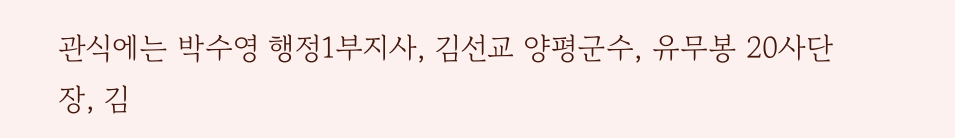관식에는 박수영 행정1부지사, 김선교 양평군수, 유무봉 20사단장, 김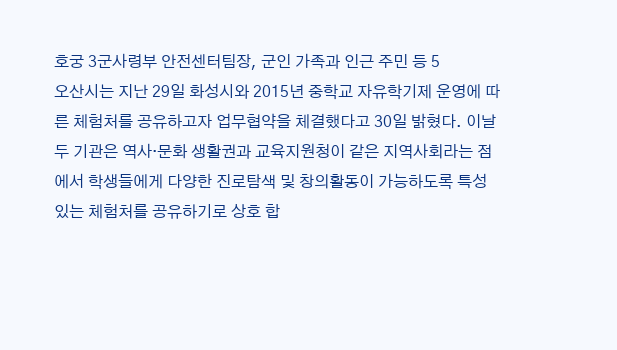호궁 3군사령부 안전센터팀장, 군인 가족과 인근 주민 등 5
오산시는 지난 29일 화성시와 2015년 중학교 자유학기제 운영에 따른 체험처를 공유하고자 업무협약을 체결했다고 30일 밝혔다. 이날 두 기관은 역사·문화 생활권과 교육지원청이 같은 지역사회라는 점에서 학생들에게 다양한 진로탐색 및 창의활동이 가능하도록 특성 있는 체험처를 공유하기로 상호 합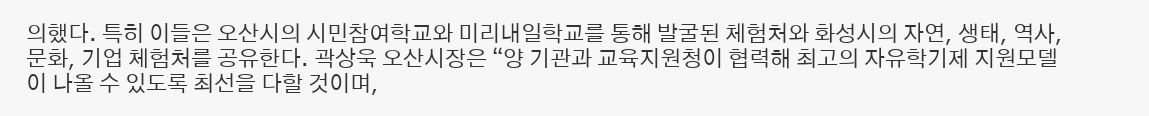의했다. 특히 이들은 오산시의 시민참여학교와 미리내일학교를 통해 발굴된 체험처와 화성시의 자연, 생태, 역사, 문화, 기업 체험처를 공유한다. 곽상욱 오산시장은 “양 기관과 교육지원청이 협력해 최고의 자유학기제 지원모델이 나올 수 있도록 최선을 다할 것이며,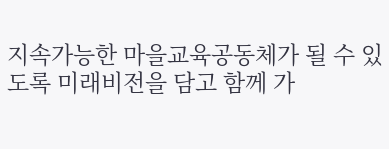지속가능한 마을교육공동체가 될 수 있도록 미래비전을 담고 함께 가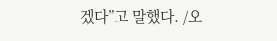겠다”고 말했다. /오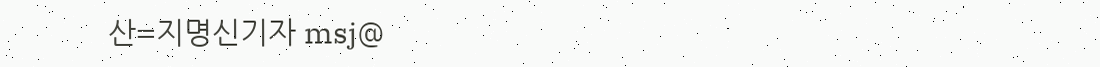산=지명신기자 msj@